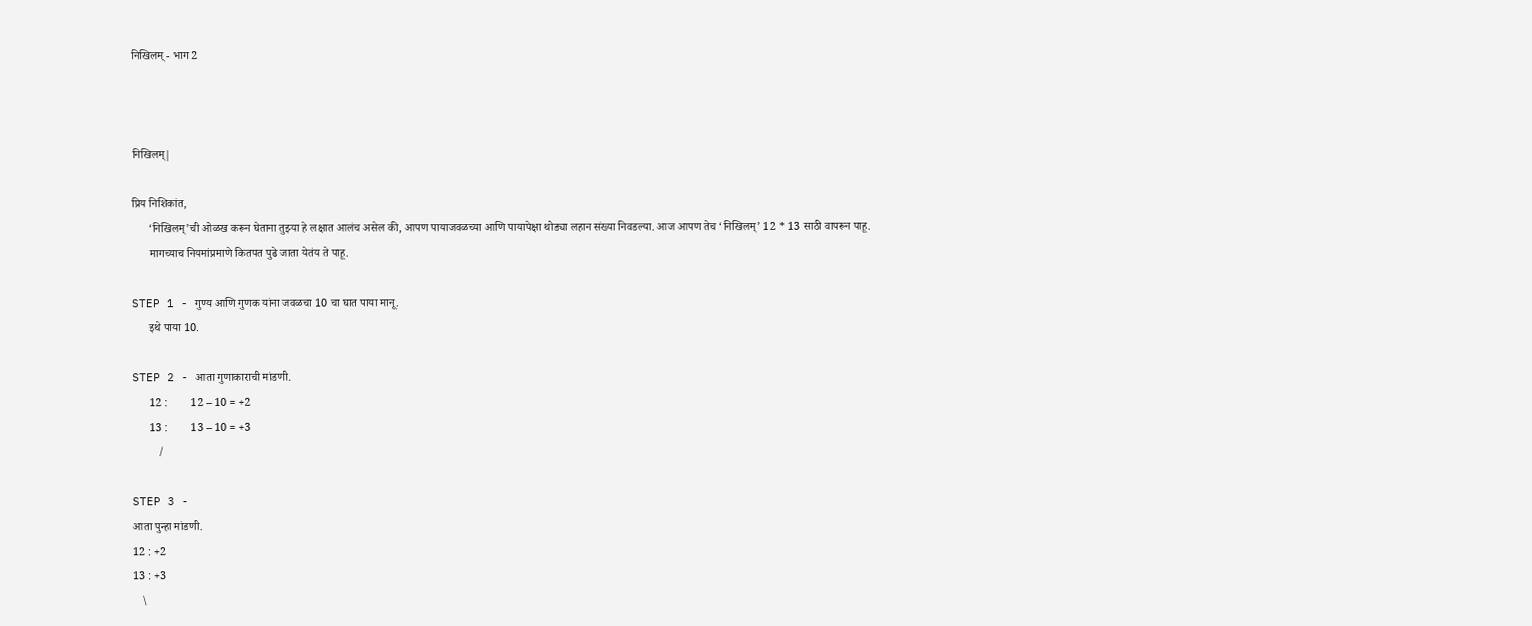निखिलम् - भाग 2



निखिलम्|

प्रिय निशिकांत,
      ‘निखिलम्’ची ओळख करून घेताना तुझ्या हे लक्षात आलंच असेल की, आपण पायाजवळच्या आणि पायापेक्षा थोड्या लहान संख्या निवडल्या. आज आपण तेच ‘निखिलम्’ 12 * 13 साठी वापरून पाहू.
      मागच्याच नियमांप्रमाणे कितपत पुढे जाता येतंय ते पाहू.

STEP 1 - गुण्य आणि गुणक यांना जवळचा 10 चा घात पाया मानू.
      इथे पाया 10.

STEP 2 - आता गुणाकाराची मांडणी.
      12 :        12 – 10 = +2
      13 :        13 – 10 = +3
         /

STEP 3 -
आता पुन्हा मांडणी.
12 : +2
13 : +3
   \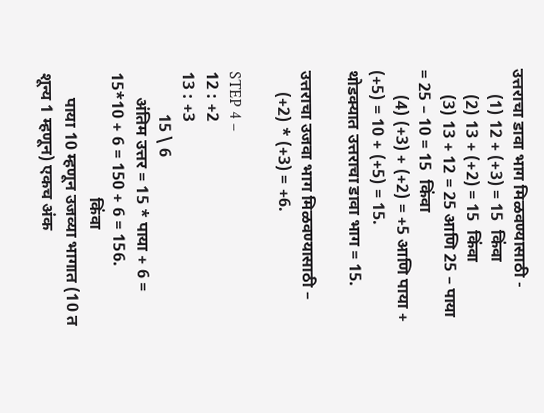उत्तराचा डावा भाग मिळवण्यासाठी -
      (1) 12 + (+3) = 15  किंवा
      (2) 13 + (+2) = 15  किंवा
      (3) 13 + 12 = 25 आणि 25 – पाया = 25 – 10 = 15  किंवा
      (4) (+3) + (+2) = +5 आणि पाया + (+5) = 10 + (+5) = 15.
थोडक्यात उत्तराचा डावा भाग = 15.

उत्तराचा उजवा भाग मिळवण्यासाठी –
     (+2) * (+3) = +6.

STEP 4 –
12 : +2
13 : +3
          15 \ 6
      अंतिम उत्तर = 15 * पाया + 6 = 15*10 + 6 = 150 + 6 = 156.
                              किंवा
      पाया 10 म्हणून उजव्या भागात (10 त शून्य 1 म्हणून) एकच अंक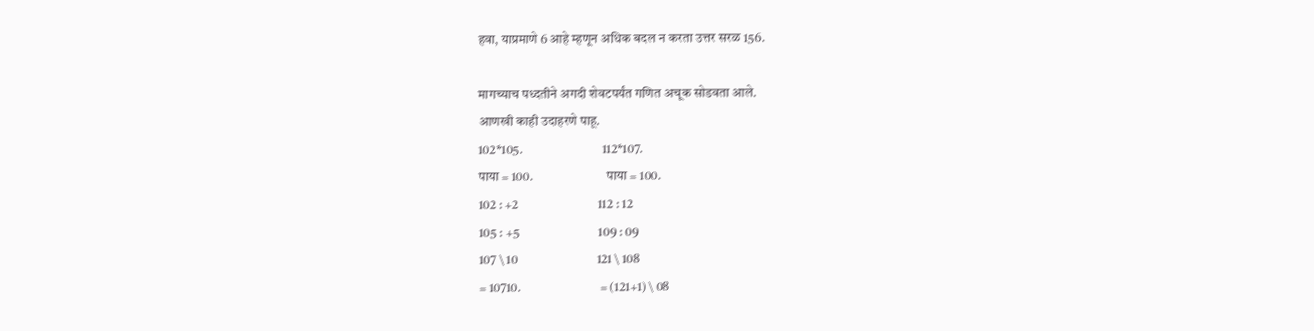हवा, याप्रमाणे 6 आहे म्हणून अधिक बदल न करता उत्तर सरळ 156.

मागच्याच पध्दतीने अगदी शेवटपर्यंत गणित अचूक सोडवता आले.
आणखी काही उदाहरणे पाहू.
102*105.                              112*107.
पाया = 100.                            पाया = 100.
102 : +2                              112 : 12
105 : +5                              109 : 09
107 \ 10                              121 \ 108
= 10710.                              = (121+1) \ 08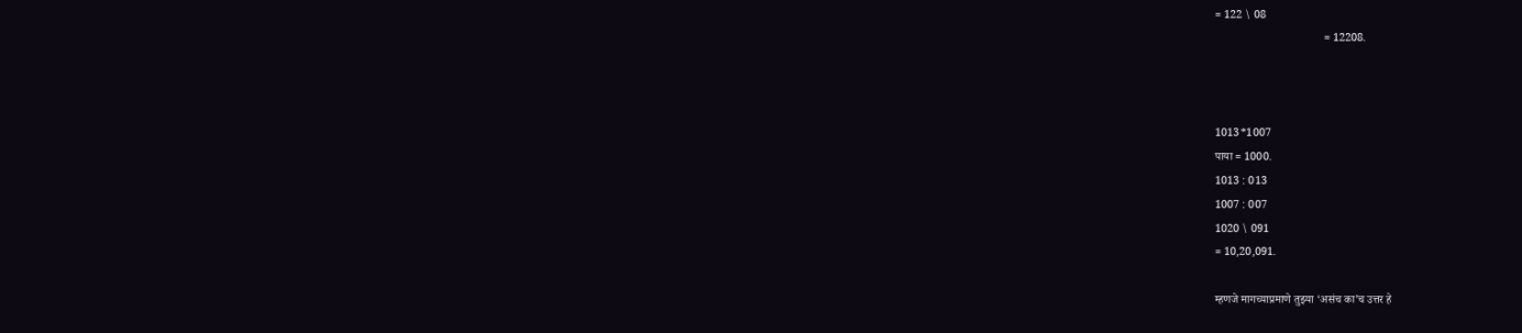= 122 \ 08
                                      = 12208.



1013*1007
पाया = 1000.
1013 : 013
1007 : 007
1020 \ 091
= 10,20,091.

म्हणजे मागच्याप्रमाणे तुझ्या ‘असंच का’च उत्तर हे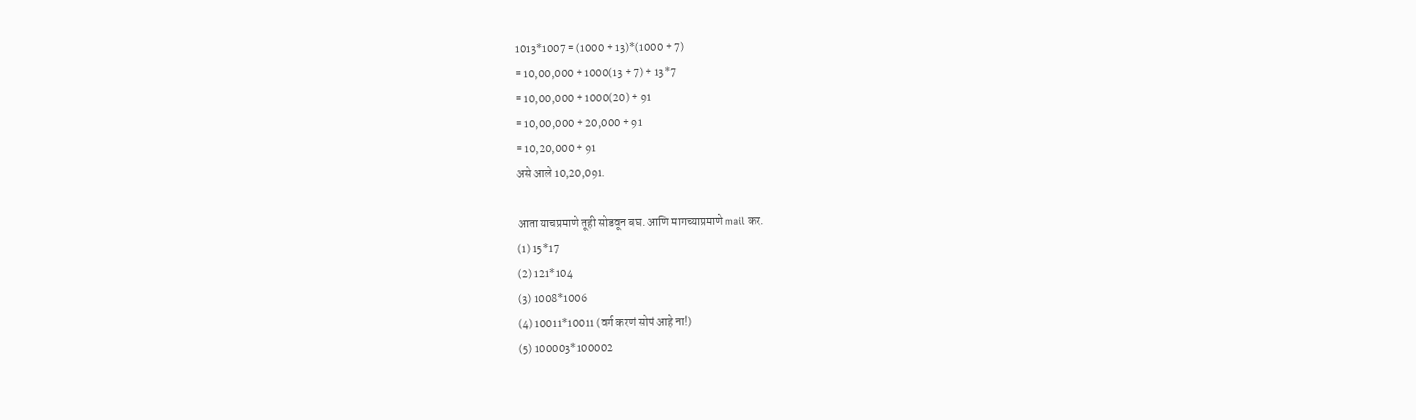1013*1007 = (1000 + 13)*(1000 + 7)
= 10,00,000 + 1000(13 + 7) + 13*7
= 10,00,000 + 1000(20) + 91
= 10,00,000 + 20,000 + 91
= 10,20,000 + 91
असे आले 10,20,091.

आता याचप्रमाणे तूही सोडवून बघ. आणि मागच्याप्रमाणे mail कर.
(1) 15*17
(2) 121*104
(3) 1008*1006
(4) 10011*10011 (वर्ग करणं सोपं आहे ना!)
(5) 100003*100002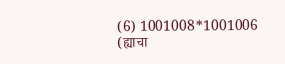(6) 1001008*1001006 (ह्याचा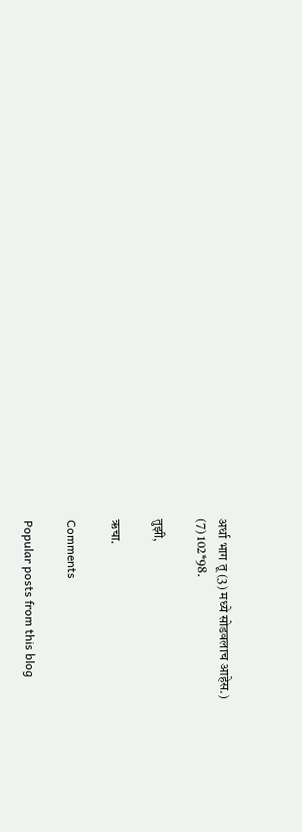अर्धा भाग तू (3) मध्ये सोडवलाच आहेस.)
(7) 102*98.

तुझी,

ऋचा.

Comments

Popular posts from this blog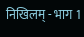निखिलम् - भाग 1